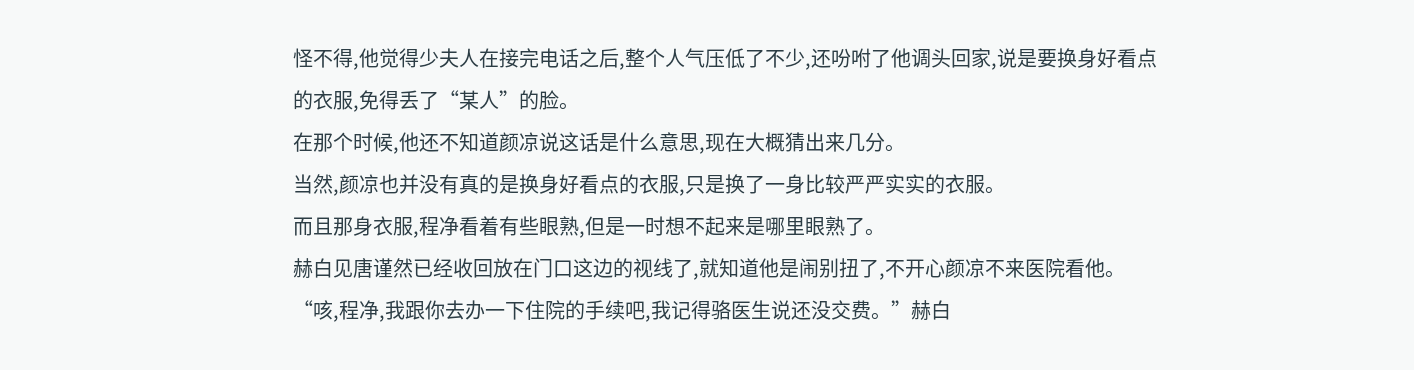怪不得,他觉得少夫人在接完电话之后,整个人气压低了不少,还吩咐了他调头回家,说是要换身好看点的衣服,免得丢了“某人”的脸。
在那个时候,他还不知道颜凉说这话是什么意思,现在大概猜出来几分。
当然,颜凉也并没有真的是换身好看点的衣服,只是换了一身比较严严实实的衣服。
而且那身衣服,程净看着有些眼熟,但是一时想不起来是哪里眼熟了。
赫白见唐谨然已经收回放在门口这边的视线了,就知道他是闹别扭了,不开心颜凉不来医院看他。
“咳,程净,我跟你去办一下住院的手续吧,我记得骆医生说还没交费。”赫白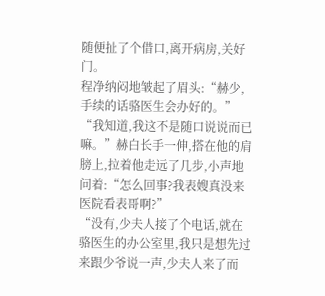随便扯了个借口,离开病房,关好门。
程净纳闷地皱起了眉头:“赫少,手续的话骆医生会办好的。”
“我知道,我这不是随口说说而已嘛。”赫白长手一伸,搭在他的肩膀上,拉着他走远了几步,小声地问着:“怎么回事?我表嫂真没来医院看表哥啊?”
“没有,少夫人接了个电话,就在骆医生的办公室里,我只是想先过来跟少爷说一声,少夫人来了而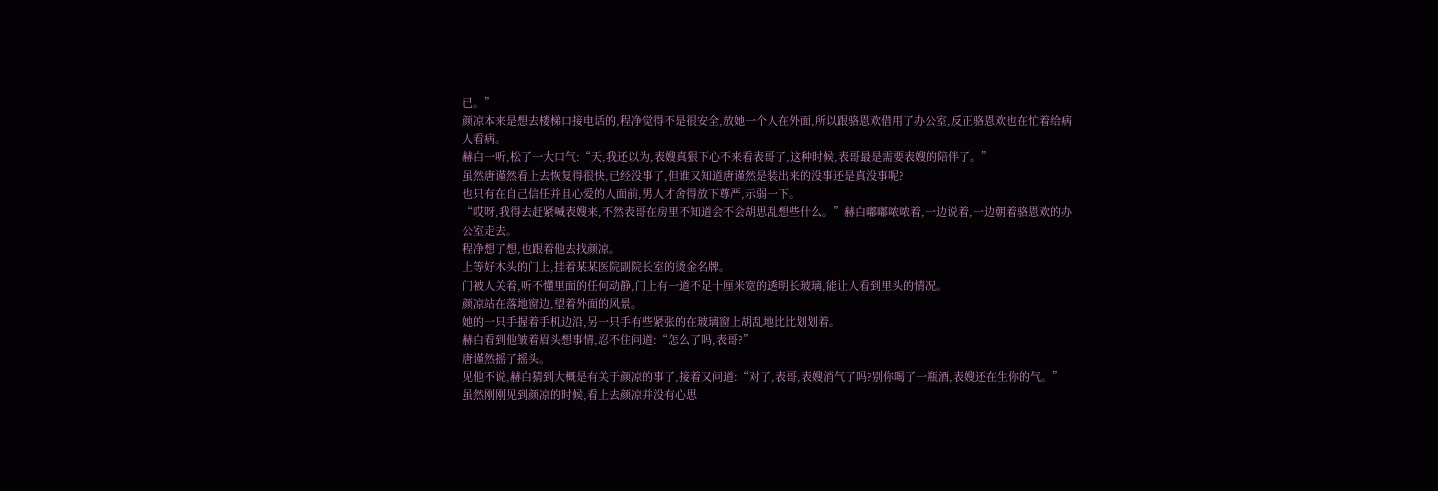已。”
颜凉本来是想去楼梯口接电话的,程净觉得不是很安全,放她一个人在外面,所以跟骆恩欢借用了办公室,反正骆恩欢也在忙着给病人看病。
赫白一听,松了一大口气:“天,我还以为,表嫂真狠下心不来看表哥了,这种时候,表哥最是需要表嫂的陪伴了。”
虽然唐谨然看上去恢复得很快,已经没事了,但谁又知道唐谨然是装出来的没事还是真没事呢?
也只有在自己信任并且心爱的人面前,男人才舍得放下尊严,示弱一下。
“哎呀,我得去赶紧喊表嫂来,不然表哥在房里不知道会不会胡思乱想些什么。”赫白嘟嘟哝哝着,一边说着,一边朝着骆恩欢的办公室走去。
程净想了想,也跟着他去找颜凉。
上等好木头的门上,挂着某某医院副院长室的烫金名牌。
门被人关着,听不懂里面的任何动静,门上有一道不足十厘米宽的透明长玻璃,能让人看到里头的情况。
颜凉站在落地窗边,望着外面的风景。
她的一只手握着手机边沿,另一只手有些紧张的在玻璃窗上胡乱地比比划划着。
赫白看到他皱着眉头想事情,忍不住问道:“怎么了吗,表哥?”
唐谨然摇了摇头。
见他不说,赫白猜到大概是有关于颜凉的事了,接着又问道:“对了,表哥,表嫂消气了吗?别你喝了一瓶酒,表嫂还在生你的气。”
虽然刚刚见到颜凉的时候,看上去颜凉并没有心思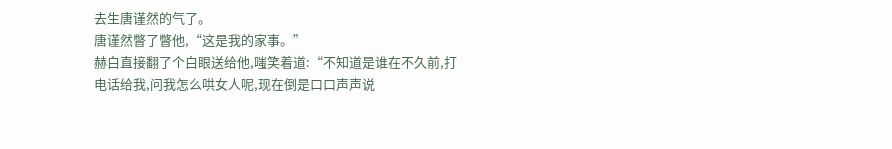去生唐谨然的气了。
唐谨然瞥了瞥他,“这是我的家事。”
赫白直接翻了个白眼送给他,嗤笑着道:“不知道是谁在不久前,打电话给我,问我怎么哄女人呢,现在倒是口口声声说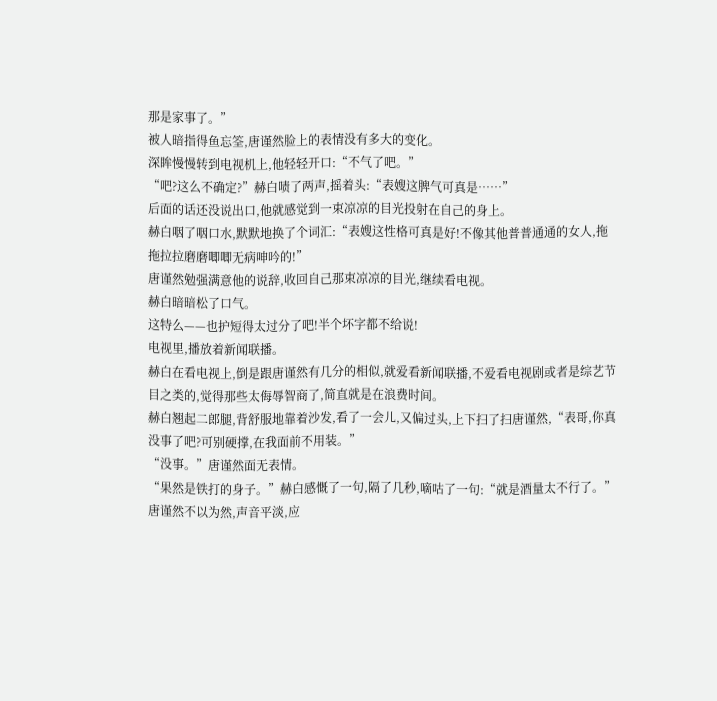那是家事了。”
被人暗指得鱼忘筌,唐谨然脸上的表情没有多大的变化。
深眸慢慢转到电视机上,他轻轻开口:“不气了吧。”
“吧?这么不确定?”赫白啧了两声,摇着头:“表嫂这脾气可真是……”
后面的话还没说出口,他就感觉到一束凉凉的目光投射在自己的身上。
赫白咽了咽口水,默默地换了个词汇:“表嫂这性格可真是好!不像其他普普通通的女人,拖拖拉拉磨磨唧唧无病呻吟的!”
唐谨然勉强满意他的说辞,收回自己那束凉凉的目光,继续看电视。
赫白暗暗松了口气。
这特么——也护短得太过分了吧!半个坏字都不给说!
电视里,播放着新闻联播。
赫白在看电视上,倒是跟唐谨然有几分的相似,就爱看新闻联播,不爱看电视剧或者是综艺节目之类的,觉得那些太侮辱智商了,简直就是在浪费时间。
赫白翘起二郎腿,背舒服地靠着沙发,看了一会儿,又偏过头,上下扫了扫唐谨然,“表哥,你真没事了吧?可别硬撑,在我面前不用装。”
“没事。”唐谨然面无表情。
“果然是铁打的身子。”赫白感慨了一句,隔了几秒,嘀咕了一句:“就是酒量太不行了。”
唐谨然不以为然,声音平淡,应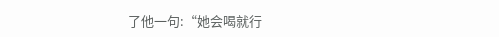了他一句:“她会喝就行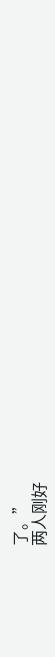了。”
两人刚好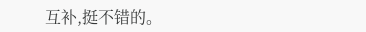互补,挺不错的。